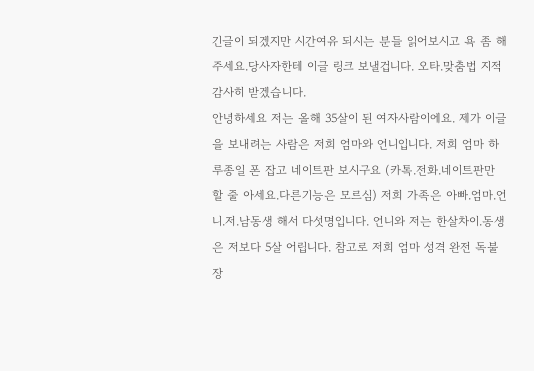긴글이 되겠지만 시간여유 되시는 분들 읽어보시고 욕 좀 해주세요.당사자한테 이글 링크 보낼겁니다. 오타.맞춤법 지적 감사히 받겠습니다.
안녕하세요 저는 올해 35살이 된 여자사람이에요. 제가 이글을 보내려는 사람은 저희 엄마와 언니입니다. 저희 엄마 하루종일 폰 잡고 네이트판 보시구요 (카톡.전화.네이트판만 할 줄 아세요.다른기능은 모르심) 저희 가족은 아빠.엄마.언니.저.남동생 해서 다섯명입니다. 언니와 저는 한살차이.동생은 저보다 5살 어립니다. 참고로 저희 엄마 성격 완전 독불장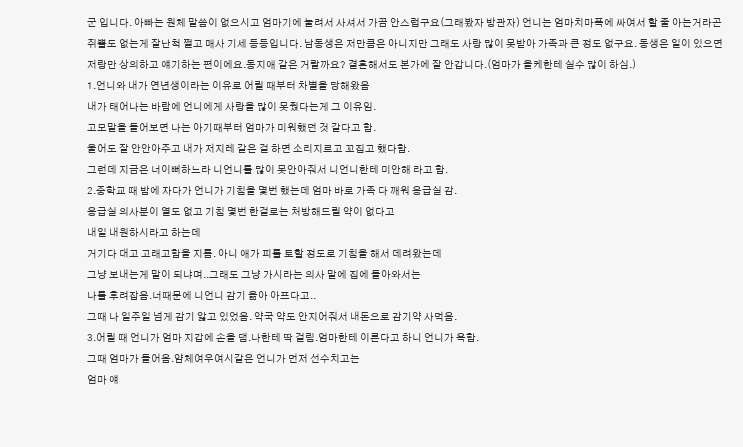군 입니다. 아빠는 원체 말씀이 없으시고 엄마기에 눌려서 사셔서 가끔 안스럽구요(그래봤자 방관자) 언니는 엄마치마폭에 싸여서 할 줄 아는거라곤 쥐뿔도 없는게 잘난척 쩔고 매사 기세 등등입니다. 남동생은 저만큼은 아니지만 그래도 사랑 많이 못받아 가족과 큰 정도 없구요. 동생은 일이 있으면 저랑만 상의하고 얘기하는 편이에요.동지애 같은 거랄까요? 결혼해서도 본가에 잘 안갑니다.(엄마가 올케한테 실수 많이 하심.)
1.언니와 내가 연년생이라는 이유로 어릴 때부터 차별을 당해왔음
내가 태어나는 바람에 언니에게 사랑을 많이 못줬다는게 그 이유임.
고모말을 들어보면 나는 아기때부터 엄마가 미워했던 것 같다고 함.
울어도 잘 안안아주고 내가 저지레 같은 걸 하면 소리지르고 꼬집고 했다함.
그런데 지금은 너이뻐하느라 니언니를 많이 못안아줘서 니언니한테 미안해 라고 함.
2.중학교 때 밤에 자다가 언니가 기침을 몇번 했는데 엄마 바로 가족 다 깨워 응급실 감.
응급실 의사분이 열도 없고 기침 몇번 한걸로는 처방해드릴 약이 없다고
내일 내원하시라고 하는데
거기다 대고 고래고함을 지름. 아니 애가 피를 토할 정도로 기침을 해서 데려왔는데
그냥 보내는게 말이 되냐며..그래도 그냥 가시라는 의사 말에 집에 돌아와서는
나를 후려잡음.너때문에 니언니 감기 옮아 아프다고..
그때 나 일주일 넘게 감기 앓고 있었음. 약국 약도 안지어줘서 내돈으로 감기약 사먹음.
3.어릴 때 언니가 엄마 지갑에 손을 댐.나한테 딱 걸림.엄마한테 이른다고 하니 언니가 욕함.
그때 엄마가 들어옴.얌체여우여시같은 언니가 먼저 선수치고는
엄마 얘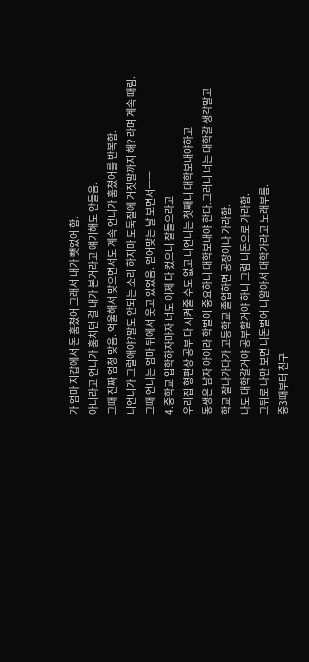가 엄마 지갑에서 돈 훔쳤어 그래서 내가 뺏었어 함.
아니라고 언니가 훔치던 걸 내가 본거라고 얘기해도 안들음.
그때 진짜 엄청 맞음. 억울해서 맞으면서도 계속 언니가 훔쳤어를 반복함.
니언니가 그럴애야?말도 안되는 소리 하지마 도둑질에 거짓말까지 해? 라며 계속 때림.
그때 언니는 엄마 뒤에서 웃고 있었음. 얻어맞는 날 보면서ㅡㅡ
4.중학교 입학하자마자 너도 이제 다 컸으니 잘들으라고
우리집 형편상 공부 다 시켜줄 수도 없고 니언니는 첫째니 대학보내야하고
동생은 남자 아이라 학벌이 중요하니 대학보내야 한다.그러니 너는 대학갈 생각말고
학교 잘나가다가 고등학교 졸업하면 공장이나 가라함.
나도 대학갈거야 공부할거야 하니 그럼 니돈으로 가라함.
그뒤로 나만 보면 니돈벌어 니알아서 대학가라고 노래부름.
중3때부터 친구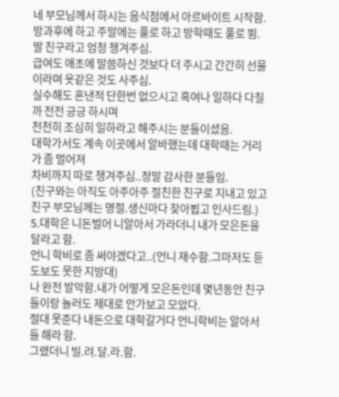네 부모님께서 하시는 음식점에서 아르바이트 시작함.
방과후에 하고 주말에는 풀로 하고 방학때도 풀로 뜀. 딸 친구라고 엄청 챙겨주심.
급여도 애초에 말씀하신 것보다 더 주시고 간간히 선물이라며 옷같은 것도 사주심.
실수해도 혼낸적 단한번 없으시고 혹여나 일하다 다칠까 전전 긍긍 하시며
천천히 조심히 일하라고 해주시는 분들이셨음.
대학가서도 계속 이곳에서 알바했는데 대학때는 거리가 좀 멀어져
차비까지 따로 챙겨주심..정말 감사한 분들임.
(친구와는 아직도 아주아주 절친한 친구로 지내고 있고
친구 부모님께는 명절.생신마다 찾아뵙고 인사드림.)
5.대학은 니돈벌어 니알아서 가라더니 내가 모은돈을 달라고 함.
언니 학비로 좀 써야겠다고..(언니 재수함.그마저도 듣도보도 못한 지방대)
나 완전 발악함.내가 어떻게 모은돈인데 몇년동안 친구들이랑 놀러도 제대로 안가보고 모았다.
절대 못준다 내돈으로 대학갈거다 언니학비는 알아서들 해라 함.
그랬더니 빌.려.달.라.함.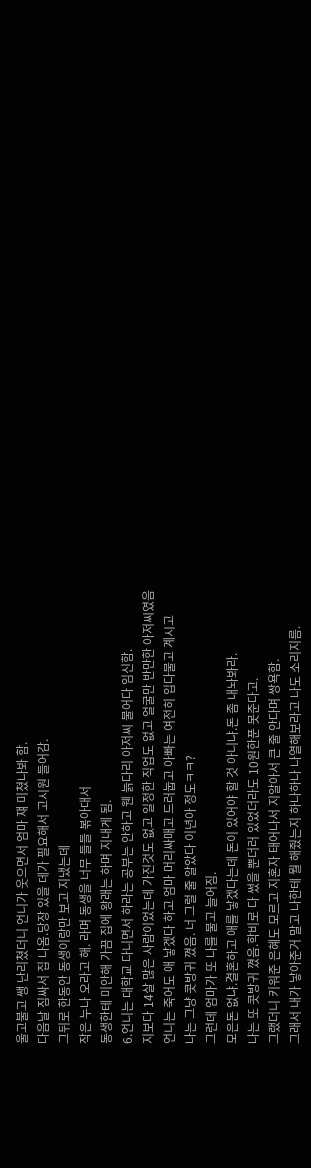울고불고 쌩 난리쳤더니 언니가 웃으면서 엄마 쟤 미쳤나봐 함.
다음날 짐싸서 집 나옴.당장 있을 데가 필요해서 고시원 들어감.
그뒤로 한동안 동생이랑만 보고 지냈는데
작은 누나 오라고 해. 라며 동생을 너무 들들 볶아대서
동생한테 미안해 가끔 집에 왕래는 하며 지내게 됨.
6.언니는 대학교 다니면서 하라는 공부는 안하고 웬 늙다리 아저씨 물어다 임신함.
지보다 14살 많은 사람이었는데 가진것도 없고 일정한 직업도 없고 얼굴만 반만한 아저씨였음
언니는 죽어도 애 낳겠다 하고 엄마 머리싸매고 드러눕고 아빠는 여전히 입다물고 계시고
나는 그냥 콧방귀 꼈음. 너 그럴 줄 알았다 이년아 정도ㅋㅋ?
그런데 엄마가 또 나를 물고 늘어짐.
모은돈 없냐.결혼하고 애를 낳겠다는데 돈이 있어야 할 것 아니냐.돈 좀 내놔봐라.
나는 또 콧방귀 꼈음.학비로 다 썼을 뿐더러 있었더라도 10원한푼 못준다고.
그랬더니 키워준 은혜도 모르고 지혼자 태어나서 지알아서 큰 줄 안다며 쌍욕함.
그래서 내가 낳아준거 말고 나한테 뭘 해줬는지 하나하나 나열해보라고 나도 소리지름.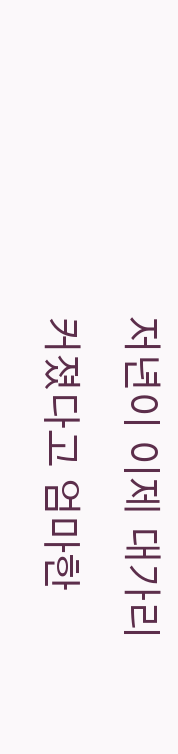저년이 이제 대가리 커졌다고 엄마한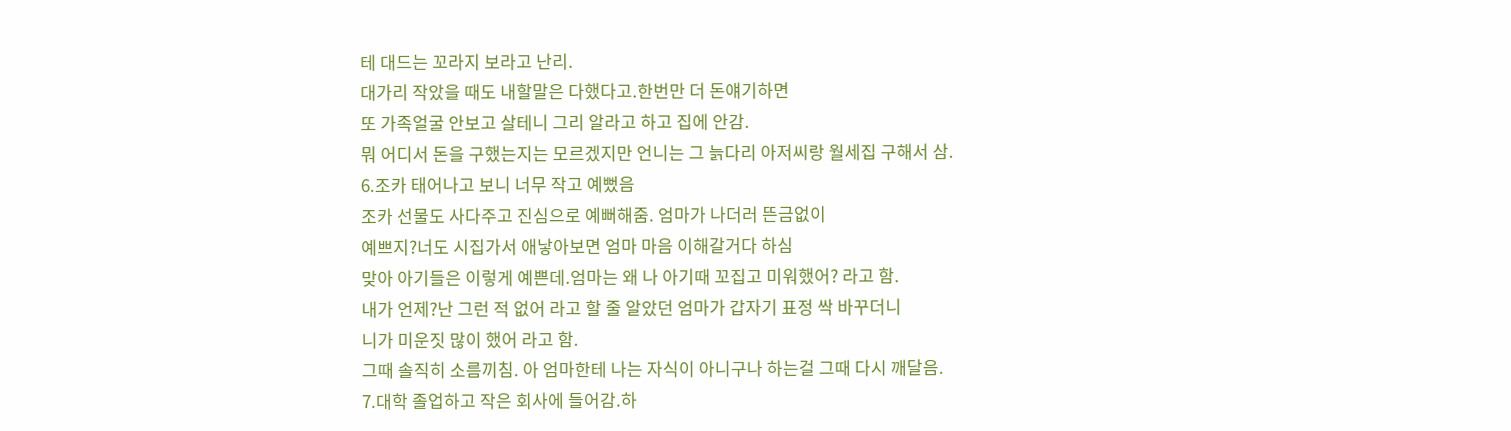테 대드는 꼬라지 보라고 난리.
대가리 작았을 때도 내할말은 다했다고.한번만 더 돈얘기하면
또 가족얼굴 안보고 살테니 그리 알라고 하고 집에 안감.
뭐 어디서 돈을 구했는지는 모르겠지만 언니는 그 늙다리 아저씨랑 월세집 구해서 삼.
6.조카 태어나고 보니 너무 작고 예뻤음
조카 선물도 사다주고 진심으로 예뻐해줌. 엄마가 나더러 뜬금없이
예쁘지?너도 시집가서 애낳아보면 엄마 마음 이해갈거다 하심
맞아 아기들은 이렇게 예쁜데.엄마는 왜 나 아기때 꼬집고 미워했어? 라고 함.
내가 언제?난 그런 적 없어 라고 할 줄 알았던 엄마가 갑자기 표정 싹 바꾸더니
니가 미운짓 많이 했어 라고 함.
그때 솔직히 소름끼침. 아 엄마한테 나는 자식이 아니구나 하는걸 그때 다시 깨달음.
7.대학 졸업하고 작은 회사에 들어감.하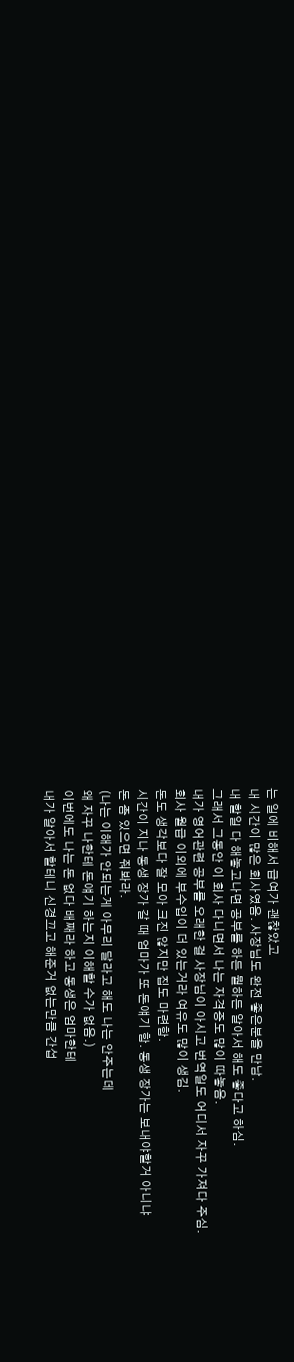는 일에 비해서 급여가 괜찮았고
내 시간이 많은 회사였음. 사장님도 완전 좋은분을 만남.
내 할일 다 해놓고나면 공부를 하든 뭘하든 알아서 해도 좋다고 하심.
그래서 그동안 이 회사 다니면서 나는 자격증도 많이 따놓음.
내가 영어관련 공부를 오래한 걸 사장님이 아시고 번역일도 어디서 자꾸 가져다 주심.
회사 월급 이외에 부수입이 더 있는거라 여유도 많이 생김.
돈도 생각보다 잘 모아 크진 않지만 집도 마련함.
시간이 지나 동생 장가 갈 때 엄마가 또 돈얘기 함. 동생 장가는 보내야할거 아니냐
돈 좀 있으면 줘봐라.
(나는 이해가 안되는게 아무리 달라고 해도 나는 안주는데
왜 자꾸 나한테 돈얘기 하는지 이해할 수가 없음.)
이번에도 나는 돈 없다 배째라 하고 동생은 엄마한테
내가 알아서 할테니 신경끄고 해준거 없는만큼 간섭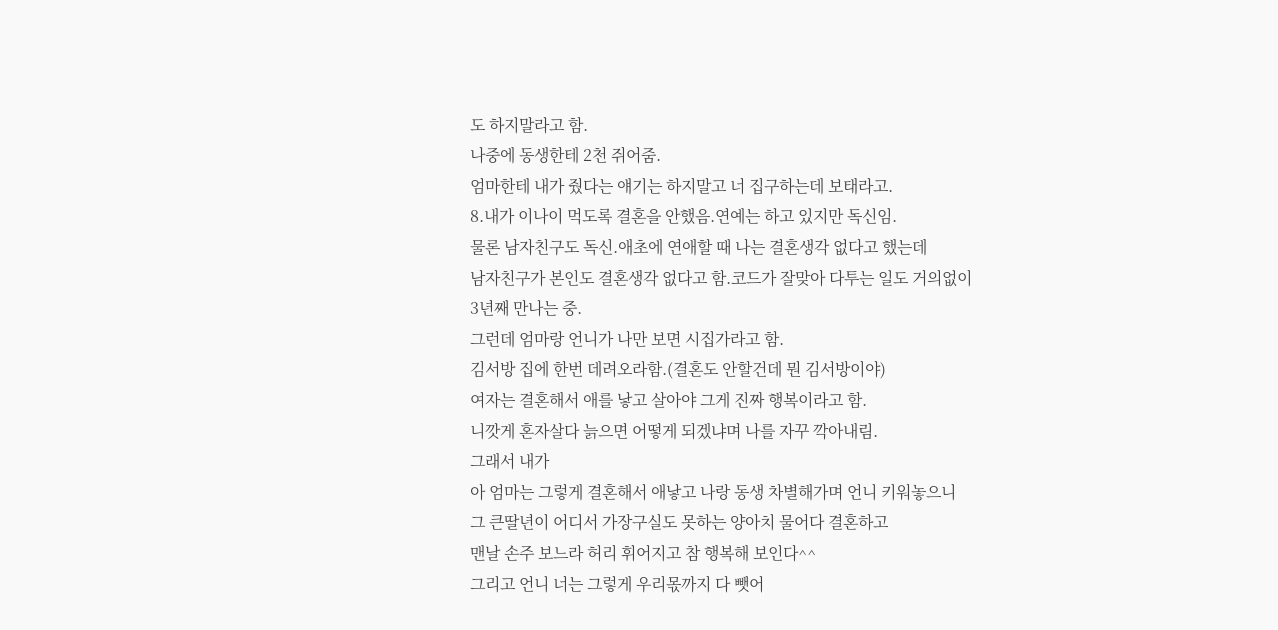도 하지말라고 함.
나중에 동생한테 2천 쥐어줌.
엄마한테 내가 줬다는 얘기는 하지말고 너 집구하는데 보태라고.
8.내가 이나이 먹도록 결혼을 안했음.연예는 하고 있지만 독신임.
물론 남자친구도 독신.애초에 연애할 때 나는 결혼생각 없다고 했는데
남자친구가 본인도 결혼생각 없다고 함.코드가 잘맞아 다투는 일도 거의없이
3년째 만나는 중.
그런데 엄마랑 언니가 나만 보면 시집가라고 함.
김서방 집에 한번 데려오라함.(결혼도 안할건데 뭔 김서방이야)
여자는 결혼해서 애를 낳고 살아야 그게 진짜 행복이라고 함.
니깟게 혼자살다 늙으면 어떻게 되겠냐며 나를 자꾸 깍아내림.
그래서 내가
아 엄마는 그렇게 결혼해서 애낳고 나랑 동생 차별해가며 언니 키워놓으니
그 큰딸년이 어디서 가장구실도 못하는 양아치 물어다 결혼하고
맨날 손주 보느라 허리 휘어지고 참 행복해 보인다^^
그리고 언니 너는 그렇게 우리몫까지 다 뺏어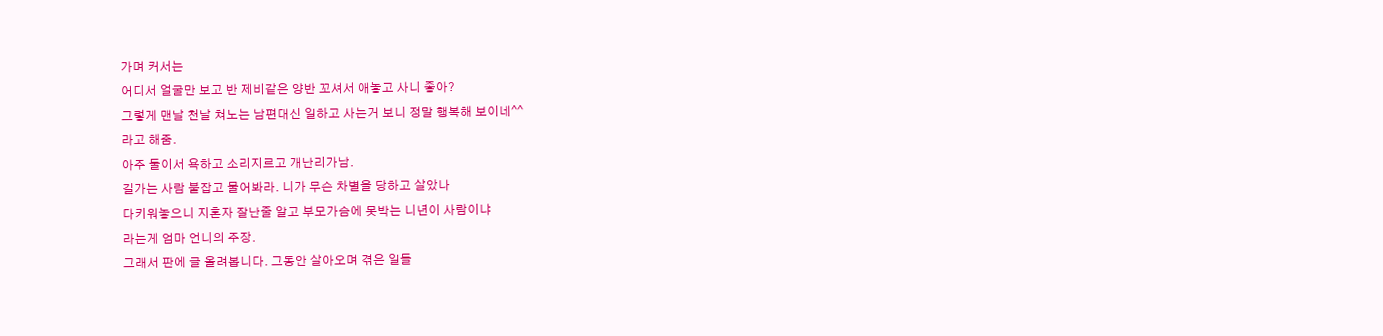가며 커서는
어디서 얼굴만 보고 반 제비같은 양반 꼬셔서 애놓고 사니 좋아?
그렇게 맨날 천날 쳐노는 남편대신 일하고 사는거 보니 정말 행복해 보이네^^
라고 해줌.
아주 둘이서 욕하고 소리지르고 개난리가남.
길가는 사람 붙잡고 물어봐라. 니가 무슨 차별을 당하고 살았나
다키워놓으니 지혼자 잘난줄 알고 부모가슴에 못박는 니년이 사람이냐
라는게 엄마 언니의 주장.
그래서 판에 글 올려봅니다. 그동안 살아오며 겪은 일들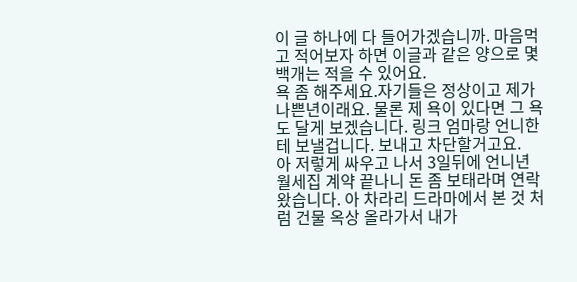이 글 하나에 다 들어가겠습니까. 마음먹고 적어보자 하면 이글과 같은 양으로 몇백개는 적을 수 있어요.
욕 좀 해주세요.자기들은 정상이고 제가 나쁜년이래요. 물론 제 욕이 있다면 그 욕도 달게 보겠습니다. 링크 엄마랑 언니한테 보낼겁니다. 보내고 차단할거고요.
아 저렇게 싸우고 나서 3일뒤에 언니년 월세집 계약 끝나니 돈 좀 보태라며 연락왔습니다. 아 차라리 드라마에서 본 것 처럼 건물 옥상 올라가서 내가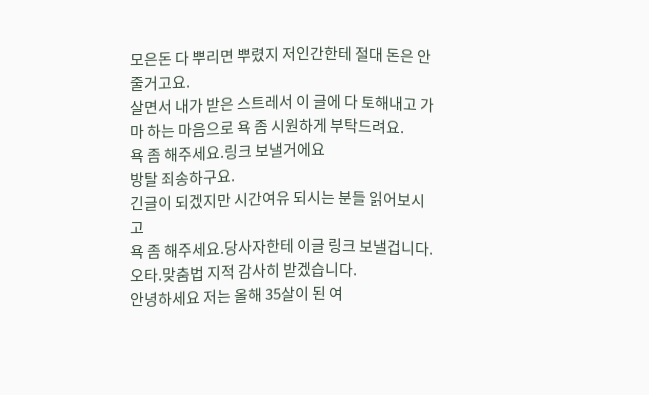모은돈 다 뿌리면 뿌렸지 저인간한테 절대 돈은 안줄거고요.
살면서 내가 받은 스트레서 이 글에 다 토해내고 가마 하는 마음으로 욕 좀 시원하게 부탁드려요.
욕 좀 해주세요.링크 보낼거에요
방탈 죄송하구요.
긴글이 되겠지만 시간여유 되시는 분들 읽어보시고
욕 좀 해주세요.당사자한테 이글 링크 보낼겁니다.
오타.맞춤법 지적 감사히 받겠습니다.
안녕하세요 저는 올해 35살이 된 여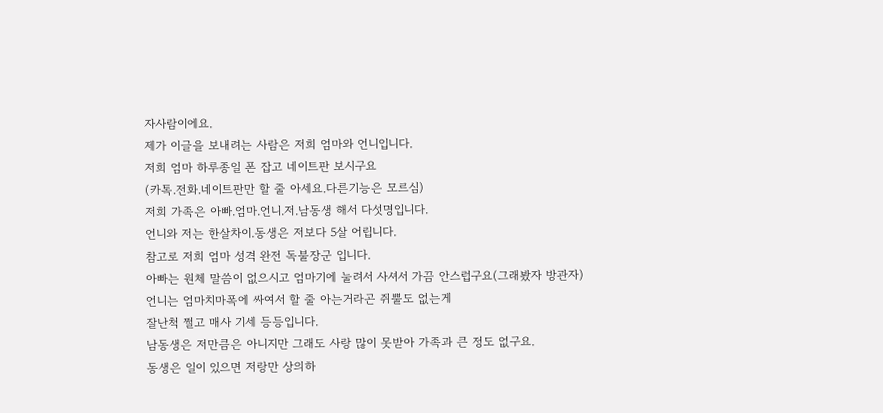자사람이에요.
제가 이글을 보내려는 사람은 저희 엄마와 언니입니다.
저희 엄마 하루종일 폰 잡고 네이트판 보시구요
(카톡.전화.네이트판만 할 줄 아세요.다른기능은 모르심)
저희 가족은 아빠.엄마.언니.저.남동생 해서 다섯명입니다.
언니와 저는 한살차이.동생은 저보다 5살 어립니다.
참고로 저희 엄마 성격 완전 독불장군 입니다.
아빠는 원체 말씀이 없으시고 엄마기에 눌려서 사셔서 가끔 안스럽구요(그래봤자 방관자)
언니는 엄마치마폭에 싸여서 할 줄 아는거라곤 쥐뿔도 없는게
잘난척 쩔고 매사 기세 등등입니다.
남동생은 저만큼은 아니지만 그래도 사랑 많이 못받아 가족과 큰 정도 없구요.
동생은 일이 있으면 저랑만 상의하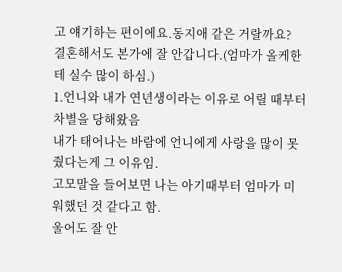고 얘기하는 편이에요.동지애 같은 거랄까요?
결혼해서도 본가에 잘 안갑니다.(엄마가 올케한테 실수 많이 하심.)
1.언니와 내가 연년생이라는 이유로 어릴 때부터 차별을 당해왔음
내가 태어나는 바람에 언니에게 사랑을 많이 못줬다는게 그 이유임.
고모말을 들어보면 나는 아기때부터 엄마가 미워했던 것 같다고 함.
울어도 잘 안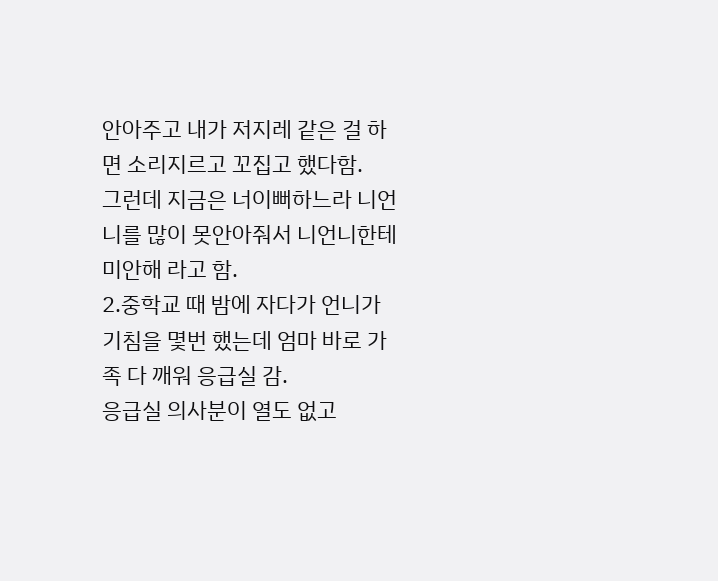안아주고 내가 저지레 같은 걸 하면 소리지르고 꼬집고 했다함.
그런데 지금은 너이뻐하느라 니언니를 많이 못안아줘서 니언니한테 미안해 라고 함.
2.중학교 때 밤에 자다가 언니가 기침을 몇번 했는데 엄마 바로 가족 다 깨워 응급실 감.
응급실 의사분이 열도 없고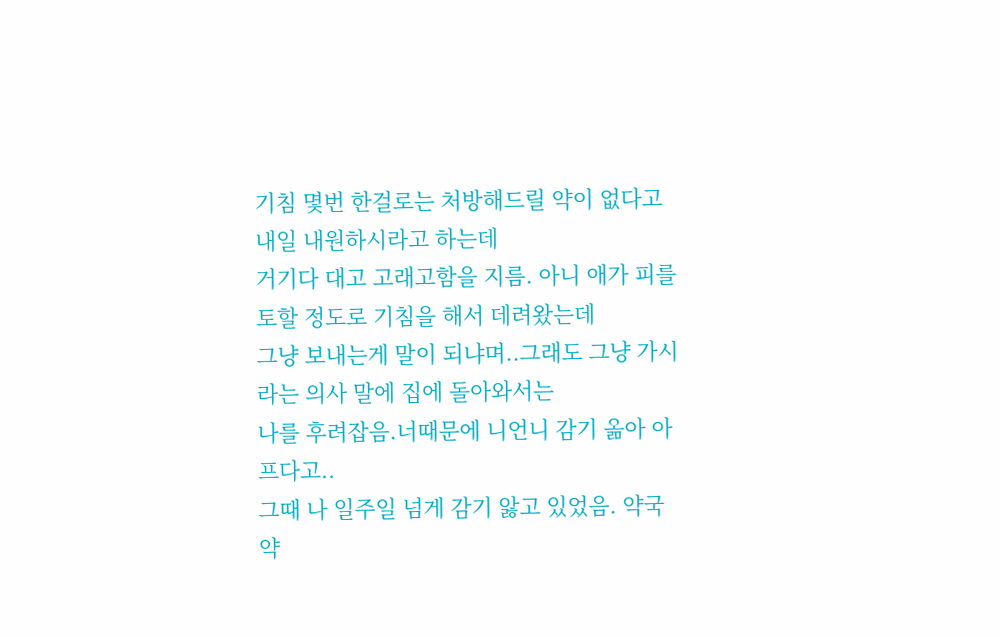기침 몇번 한걸로는 처방해드릴 약이 없다고
내일 내원하시라고 하는데
거기다 대고 고래고함을 지름. 아니 애가 피를 토할 정도로 기침을 해서 데려왔는데
그냥 보내는게 말이 되냐며..그래도 그냥 가시라는 의사 말에 집에 돌아와서는
나를 후려잡음.너때문에 니언니 감기 옮아 아프다고..
그때 나 일주일 넘게 감기 앓고 있었음. 약국 약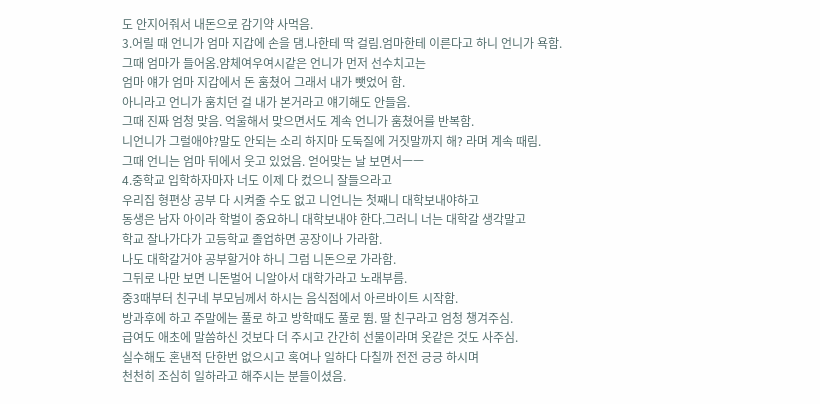도 안지어줘서 내돈으로 감기약 사먹음.
3.어릴 때 언니가 엄마 지갑에 손을 댐.나한테 딱 걸림.엄마한테 이른다고 하니 언니가 욕함.
그때 엄마가 들어옴.얌체여우여시같은 언니가 먼저 선수치고는
엄마 얘가 엄마 지갑에서 돈 훔쳤어 그래서 내가 뺏었어 함.
아니라고 언니가 훔치던 걸 내가 본거라고 얘기해도 안들음.
그때 진짜 엄청 맞음. 억울해서 맞으면서도 계속 언니가 훔쳤어를 반복함.
니언니가 그럴애야?말도 안되는 소리 하지마 도둑질에 거짓말까지 해? 라며 계속 때림.
그때 언니는 엄마 뒤에서 웃고 있었음. 얻어맞는 날 보면서ㅡㅡ
4.중학교 입학하자마자 너도 이제 다 컸으니 잘들으라고
우리집 형편상 공부 다 시켜줄 수도 없고 니언니는 첫째니 대학보내야하고
동생은 남자 아이라 학벌이 중요하니 대학보내야 한다.그러니 너는 대학갈 생각말고
학교 잘나가다가 고등학교 졸업하면 공장이나 가라함.
나도 대학갈거야 공부할거야 하니 그럼 니돈으로 가라함.
그뒤로 나만 보면 니돈벌어 니알아서 대학가라고 노래부름.
중3때부터 친구네 부모님께서 하시는 음식점에서 아르바이트 시작함.
방과후에 하고 주말에는 풀로 하고 방학때도 풀로 뜀. 딸 친구라고 엄청 챙겨주심.
급여도 애초에 말씀하신 것보다 더 주시고 간간히 선물이라며 옷같은 것도 사주심.
실수해도 혼낸적 단한번 없으시고 혹여나 일하다 다칠까 전전 긍긍 하시며
천천히 조심히 일하라고 해주시는 분들이셨음.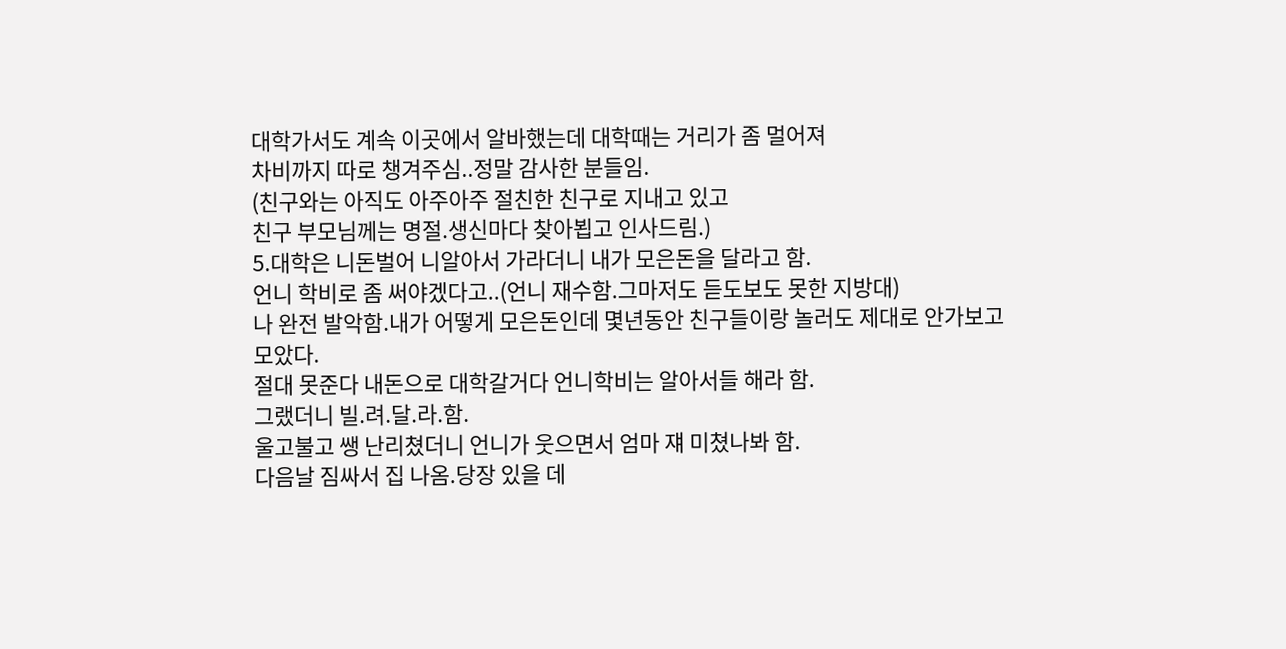대학가서도 계속 이곳에서 알바했는데 대학때는 거리가 좀 멀어져
차비까지 따로 챙겨주심..정말 감사한 분들임.
(친구와는 아직도 아주아주 절친한 친구로 지내고 있고
친구 부모님께는 명절.생신마다 찾아뵙고 인사드림.)
5.대학은 니돈벌어 니알아서 가라더니 내가 모은돈을 달라고 함.
언니 학비로 좀 써야겠다고..(언니 재수함.그마저도 듣도보도 못한 지방대)
나 완전 발악함.내가 어떻게 모은돈인데 몇년동안 친구들이랑 놀러도 제대로 안가보고 모았다.
절대 못준다 내돈으로 대학갈거다 언니학비는 알아서들 해라 함.
그랬더니 빌.려.달.라.함.
울고불고 쌩 난리쳤더니 언니가 웃으면서 엄마 쟤 미쳤나봐 함.
다음날 짐싸서 집 나옴.당장 있을 데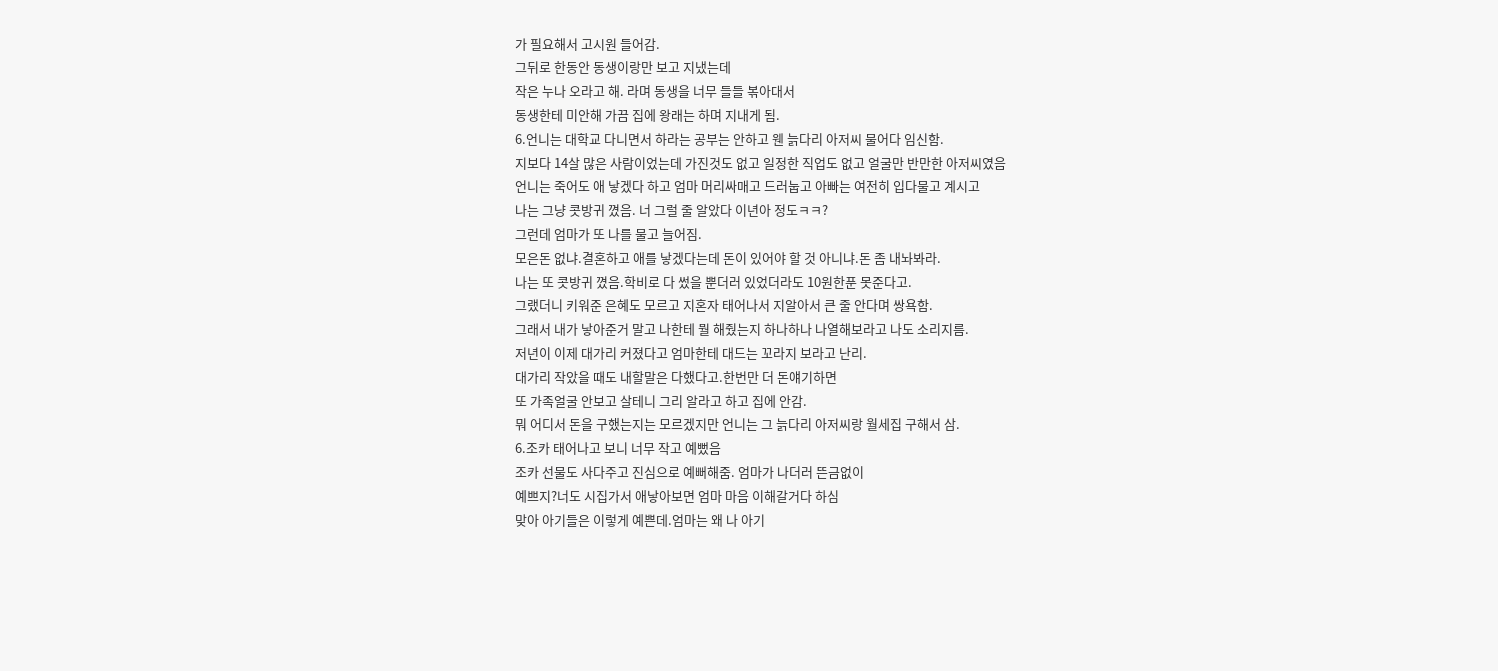가 필요해서 고시원 들어감.
그뒤로 한동안 동생이랑만 보고 지냈는데
작은 누나 오라고 해. 라며 동생을 너무 들들 볶아대서
동생한테 미안해 가끔 집에 왕래는 하며 지내게 됨.
6.언니는 대학교 다니면서 하라는 공부는 안하고 웬 늙다리 아저씨 물어다 임신함.
지보다 14살 많은 사람이었는데 가진것도 없고 일정한 직업도 없고 얼굴만 반만한 아저씨였음
언니는 죽어도 애 낳겠다 하고 엄마 머리싸매고 드러눕고 아빠는 여전히 입다물고 계시고
나는 그냥 콧방귀 꼈음. 너 그럴 줄 알았다 이년아 정도ㅋㅋ?
그런데 엄마가 또 나를 물고 늘어짐.
모은돈 없냐.결혼하고 애를 낳겠다는데 돈이 있어야 할 것 아니냐.돈 좀 내놔봐라.
나는 또 콧방귀 꼈음.학비로 다 썼을 뿐더러 있었더라도 10원한푼 못준다고.
그랬더니 키워준 은혜도 모르고 지혼자 태어나서 지알아서 큰 줄 안다며 쌍욕함.
그래서 내가 낳아준거 말고 나한테 뭘 해줬는지 하나하나 나열해보라고 나도 소리지름.
저년이 이제 대가리 커졌다고 엄마한테 대드는 꼬라지 보라고 난리.
대가리 작았을 때도 내할말은 다했다고.한번만 더 돈얘기하면
또 가족얼굴 안보고 살테니 그리 알라고 하고 집에 안감.
뭐 어디서 돈을 구했는지는 모르겠지만 언니는 그 늙다리 아저씨랑 월세집 구해서 삼.
6.조카 태어나고 보니 너무 작고 예뻤음
조카 선물도 사다주고 진심으로 예뻐해줌. 엄마가 나더러 뜬금없이
예쁘지?너도 시집가서 애낳아보면 엄마 마음 이해갈거다 하심
맞아 아기들은 이렇게 예쁜데.엄마는 왜 나 아기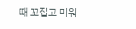때 꼬집고 미워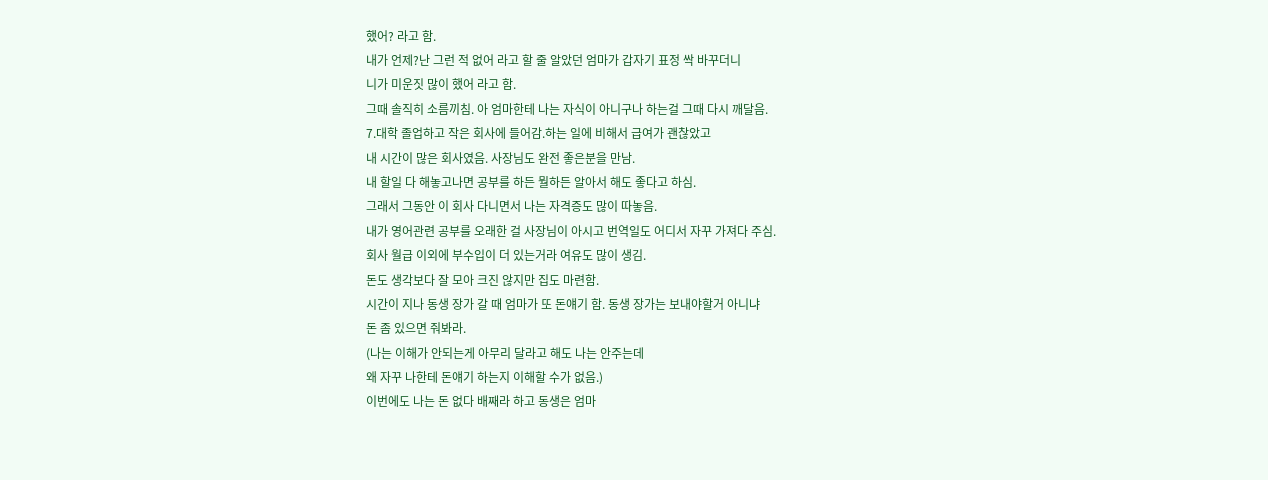했어? 라고 함.
내가 언제?난 그런 적 없어 라고 할 줄 알았던 엄마가 갑자기 표정 싹 바꾸더니
니가 미운짓 많이 했어 라고 함.
그때 솔직히 소름끼침. 아 엄마한테 나는 자식이 아니구나 하는걸 그때 다시 깨달음.
7.대학 졸업하고 작은 회사에 들어감.하는 일에 비해서 급여가 괜찮았고
내 시간이 많은 회사였음. 사장님도 완전 좋은분을 만남.
내 할일 다 해놓고나면 공부를 하든 뭘하든 알아서 해도 좋다고 하심.
그래서 그동안 이 회사 다니면서 나는 자격증도 많이 따놓음.
내가 영어관련 공부를 오래한 걸 사장님이 아시고 번역일도 어디서 자꾸 가져다 주심.
회사 월급 이외에 부수입이 더 있는거라 여유도 많이 생김.
돈도 생각보다 잘 모아 크진 않지만 집도 마련함.
시간이 지나 동생 장가 갈 때 엄마가 또 돈얘기 함. 동생 장가는 보내야할거 아니냐
돈 좀 있으면 줘봐라.
(나는 이해가 안되는게 아무리 달라고 해도 나는 안주는데
왜 자꾸 나한테 돈얘기 하는지 이해할 수가 없음.)
이번에도 나는 돈 없다 배째라 하고 동생은 엄마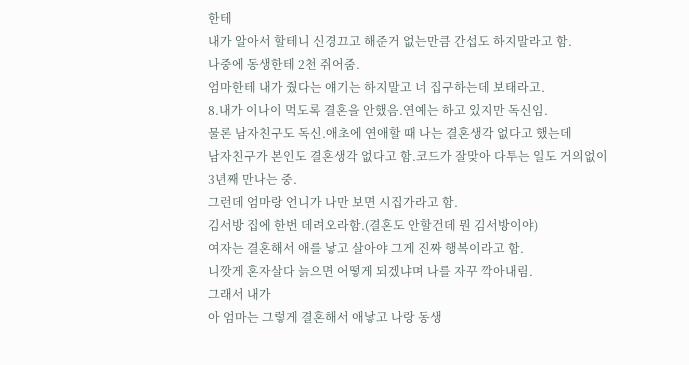한테
내가 알아서 할테니 신경끄고 해준거 없는만큼 간섭도 하지말라고 함.
나중에 동생한테 2천 쥐어줌.
엄마한테 내가 줬다는 얘기는 하지말고 너 집구하는데 보태라고.
8.내가 이나이 먹도록 결혼을 안했음.연예는 하고 있지만 독신임.
물론 남자친구도 독신.애초에 연애할 때 나는 결혼생각 없다고 했는데
남자친구가 본인도 결혼생각 없다고 함.코드가 잘맞아 다투는 일도 거의없이
3년째 만나는 중.
그런데 엄마랑 언니가 나만 보면 시집가라고 함.
김서방 집에 한번 데려오라함.(결혼도 안할건데 뭔 김서방이야)
여자는 결혼해서 애를 낳고 살아야 그게 진짜 행복이라고 함.
니깟게 혼자살다 늙으면 어떻게 되겠냐며 나를 자꾸 깍아내림.
그래서 내가
아 엄마는 그렇게 결혼해서 애낳고 나랑 동생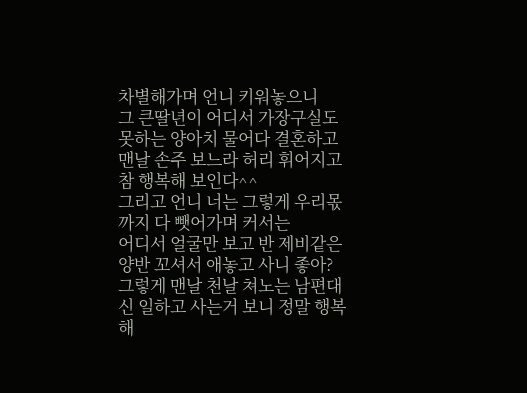차별해가며 언니 키워놓으니
그 큰딸년이 어디서 가장구실도 못하는 양아치 물어다 결혼하고
맨날 손주 보느라 허리 휘어지고 참 행복해 보인다^^
그리고 언니 너는 그렇게 우리몫까지 다 뺏어가며 커서는
어디서 얼굴만 보고 반 제비같은 양반 꼬셔서 애놓고 사니 좋아?
그렇게 맨날 천날 쳐노는 남편대신 일하고 사는거 보니 정말 행복해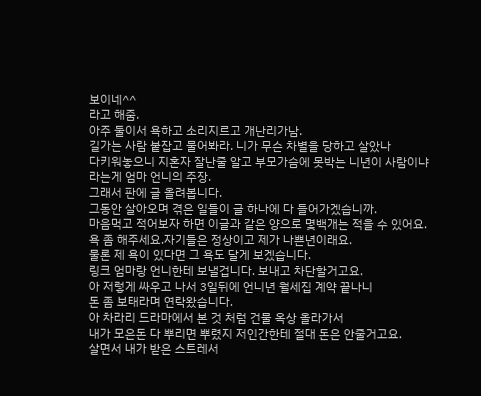보이네^^
라고 해줌.
아주 둘이서 욕하고 소리지르고 개난리가남.
길가는 사람 붙잡고 물어봐라. 니가 무슨 차별을 당하고 살았나
다키워놓으니 지혼자 잘난줄 알고 부모가슴에 못박는 니년이 사람이냐
라는게 엄마 언니의 주장.
그래서 판에 글 올려봅니다.
그동안 살아오며 겪은 일들이 글 하나에 다 들어가겠습니까.
마음먹고 적어보자 하면 이글과 같은 양으로 몇백개는 적을 수 있어요.
욕 좀 해주세요.자기들은 정상이고 제가 나쁜년이래요.
물론 제 욕이 있다면 그 욕도 달게 보겠습니다.
링크 엄마랑 언니한테 보낼겁니다. 보내고 차단할거고요.
아 저렇게 싸우고 나서 3일뒤에 언니년 월세집 계약 끝나니
돈 좀 보태라며 연락왔습니다.
아 차라리 드라마에서 본 것 처럼 건물 옥상 올라가서
내가 모은돈 다 뿌리면 뿌렸지 저인간한테 절대 돈은 안줄거고요.
살면서 내가 받은 스트레서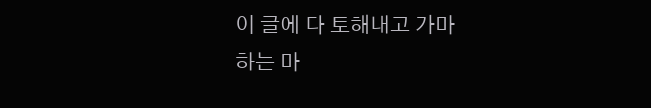이 글에 다 토해내고 가마
하는 마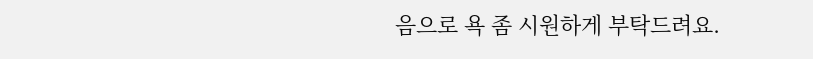음으로 욕 좀 시원하게 부탁드려요.